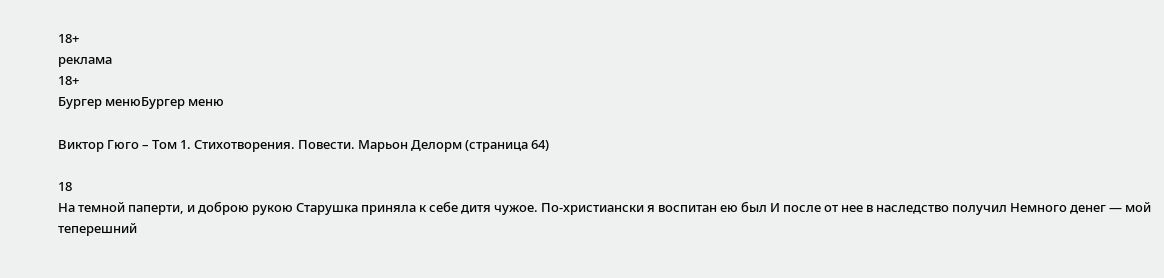18+
реклама
18+
Бургер менюБургер меню

Виктор Гюго – Том 1. Стихотворения. Повести. Марьон Делорм (страница 64)

18
На темной паперти, и доброю рукою Старушка приняла к себе дитя чужое. По-христиански я воспитан ею был И после от нее в наследство получил Немного денег — мой теперешний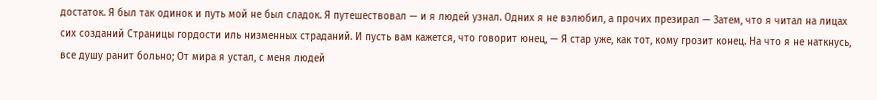достаток. Я был так одинок и путь мой не был сладок. Я путешествовал — и я людей узнал. Одних я не взлюбил, а прочих презирал — Затем, что я читал на лицах сих созданий Страницы гордости иль низменных страданий. И пусть вам кажется, что говорит юнец, — Я стар уже, как тот, кому грозит конец. На что я не наткнусь, все душу ранит больно; От мира я устал, с меня людей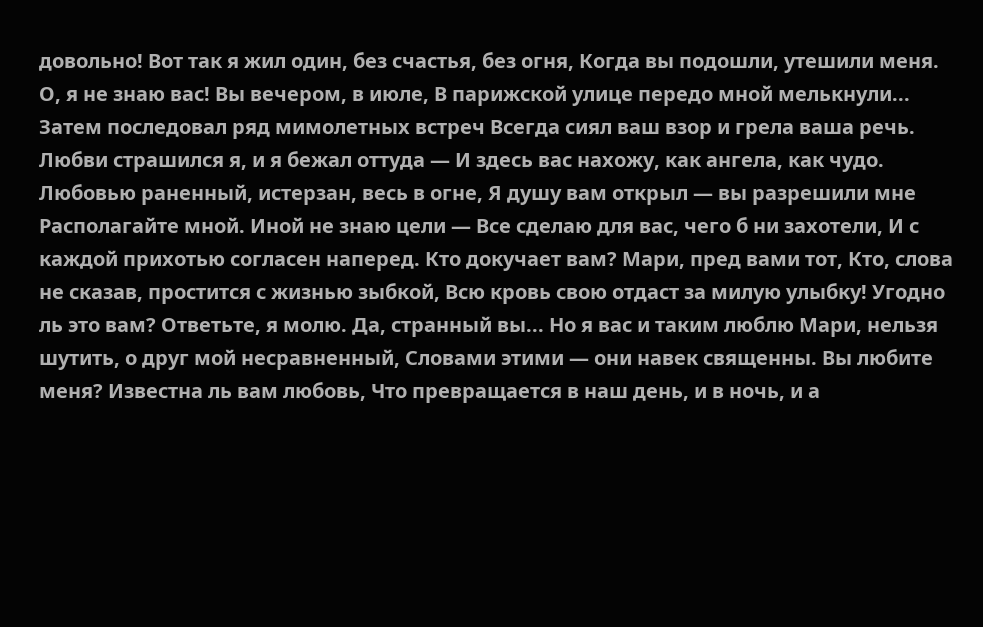довольно! Вот так я жил один, без счастья, без огня, Когда вы подошли, утешили меня. О, я не знаю вас! Вы вечером, в июле, В парижской улице передо мной мелькнули... Затем последовал ряд мимолетных встреч Всегда сиял ваш взор и грела ваша речь. Любви страшился я, и я бежал оттуда — И здесь вас нахожу, как ангела, как чудо. Любовью раненный, истерзан, весь в огне, Я душу вам открыл — вы разрешили мне Располагайте мной. Иной не знаю цели — Все сделаю для вас, чего б ни захотели, И с каждой прихотью согласен наперед. Кто докучает вам? Мари, пред вами тот, Кто, слова не сказав, простится с жизнью зыбкой, Всю кровь свою отдаст за милую улыбку! Угодно ль это вам? Ответьте, я молю. Да, странный вы... Но я вас и таким люблю Мари, нельзя шутить, о друг мой несравненный, Словами этими — они навек священны. Вы любите меня? Известна ль вам любовь, Что превращается в наш день, и в ночь, и а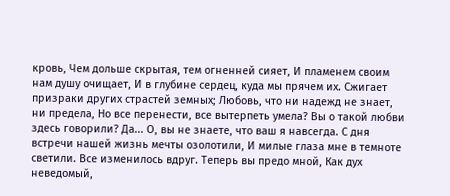кровь, Чем дольше скрытая, тем огненней сияет, И пламенем своим нам душу очищает, И в глубине сердец, куда мы прячем их. Сжигает призраки других страстей земных; Любовь, что ни надежд не знает, ни предела, Но все перенести, все вытерпеть умела? Вы о такой любви здесь говорили? Да... О, вы не знаете, что ваш я навсегда. С дня встречи нашей жизнь мечты озолотили, И милые глаза мне в темноте светили. Все изменилось вдруг. Теперь вы предо мной, Как дух неведомый,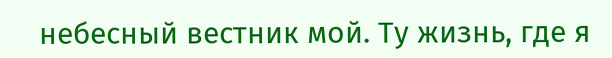небесный вестник мой. Ту жизнь, где я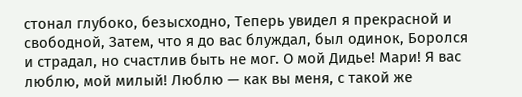стонал глубоко, безысходно, Теперь увидел я прекрасной и свободной, Затем, что я до вас блуждал, был одинок, Боролся и страдал, но счастлив быть не мог. О мой Дидье! Мари! Я вас люблю, мой милый! Люблю — как вы меня, с такой же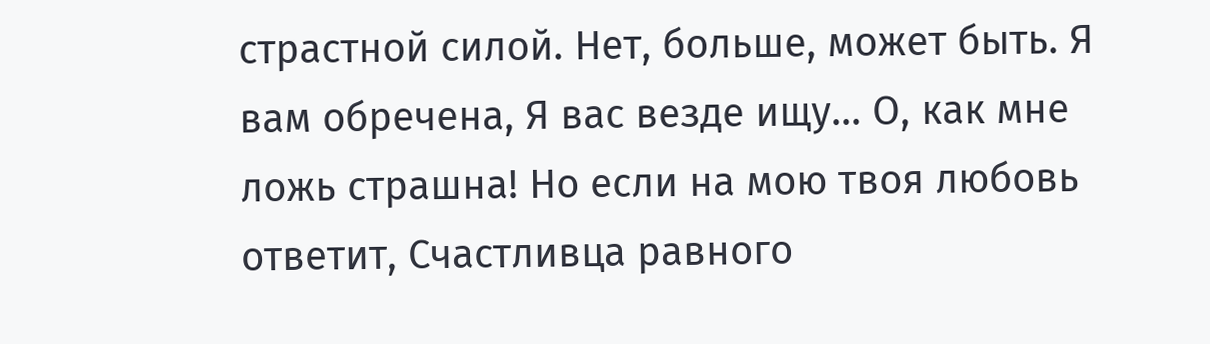страстной силой. Нет, больше, может быть. Я вам обречена, Я вас везде ищу... О, как мне ложь страшна! Но если на мою твоя любовь ответит, Счастливца равного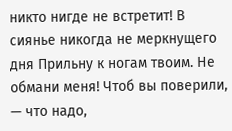никто нигде не встретит! В сиянье никогда не меркнущего дня Прильну к ногам твоим. Не обмани меня! Чтоб вы поверили, — что надо,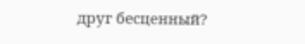друг бесценный?